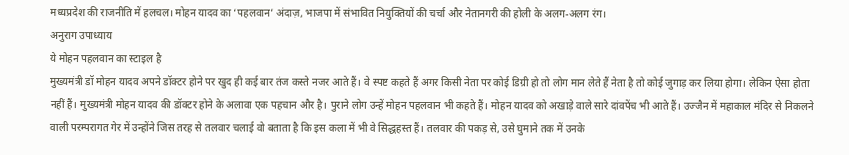मध्यप्रदेश की राजनीति में हलचल। मोहन यादव का ‘पहलवान’ अंदाज़, भाजपा में संभावित नियुक्तियों की चर्चा और नेतानगरी की होली के अलग-अलग रंग।
अनुराग उपाध्याय
ये मोहन पहलवान का स्टाइल है
मुख्यमंत्री डॉ मोहन यादव अपने डॉक्टर होने पर खुद ही कई बार तंज कस्ते नजर आते हैं। वे स्पष्ट कहते हैं अगर किसी नेता पर कोई डिग्री हो तो लोग मान लेते हैं नेता है तो कोई जुगाड़ कर लिया होगा। लेकिन ऐसा होता नहीं हैं। मुख्यमंत्री मोहन यादव की डॉक्टर होने के अलावा एक पहचान और है। पुराने लोग उन्हें मोहन पहलवान भी कहते हैं। मोहन यादव को अखाड़े वाले सारे दांवपेंच भी आते हैं। उज्जैन में महाकाल मंदिर से निकलने वाली परम्परागत गेर में उन्होंने जिस तरह से तलवार चलाई वो बताता है कि इस कला में भी वे सिद्धहस्त हैं। तलवार की पकड़ से, उसे घुमाने तक में उनके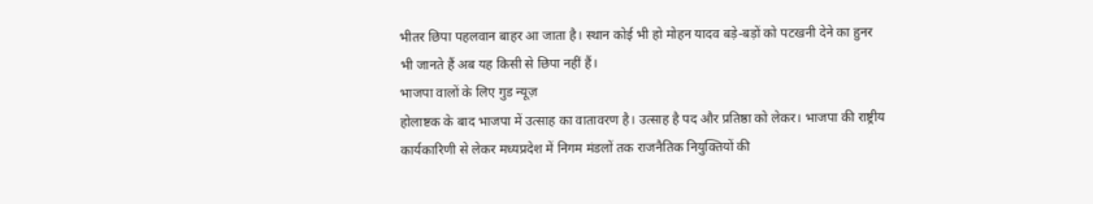भीतर छिपा पहलवान बाहर आ जाता है। स्थान कोई भी हो मोहन यादव बड़े-बड़ों को पटखनी देने का हुनर भी जानते हैं अब यह किसी से छिपा नहीं हैं।
भाजपा वालों के लिए गुड न्यूज़
होलाष्टक के बाद भाजपा में उत्साह का वातावरण है। उत्साह है पद और प्रतिष्ठा को लेकर। भाजपा की राष्ट्रीय कार्यकारिणी से लेकर मध्यप्रदेश में निगम मंडलों तक राजनैतिक नियुक्तियों की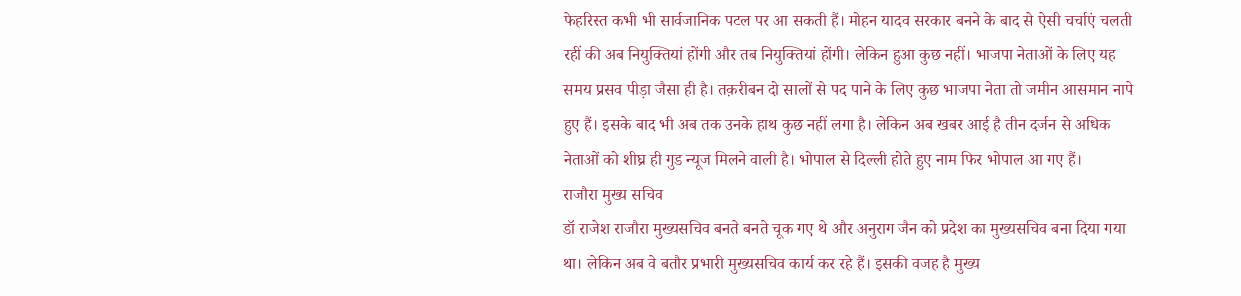फेहरिस्त कभी भी सार्वजानिक पटल पर आ सकती हैं। मोहन यादव सरकार बनने के बाद से ऐसी चर्चाएं चलती रहीं की अब नियुक्तियां होंगी और तब नियुक्तियां होंगी। लेकिन हुआ कुछ नहीं। भाजपा नेताओं के लिए यह समय प्रसव पीड़ा जैसा ही है। तक़रीबन दो सालों से पद पाने के लिए कुछ भाजपा नेता तो जमीन आसमान नापे हुए हैं। इसके बाद भी अब तक उनके हाथ कुछ नहीं लगा है। लेकिन अब खबर आई है तीन दर्जन से अधिक नेताओं को शीघ्र ही गुड न्यूज मिलने वाली है। भोपाल से दिल्ली होते हुए नाम फिर भोपाल आ गए हैं।
राजौरा मुख्य सचिव
डॉ राजेश राजौरा मुख्यसचिव बनते बनते चूक गए थे और अनुराग जैन को प्रदेश का मुख्यसचिव बना दिया गया था। लेकिन अब वे बतौर प्रभारी मुख्यसचिव कार्य कर रहे हैं। इसकी वजह है मुख्य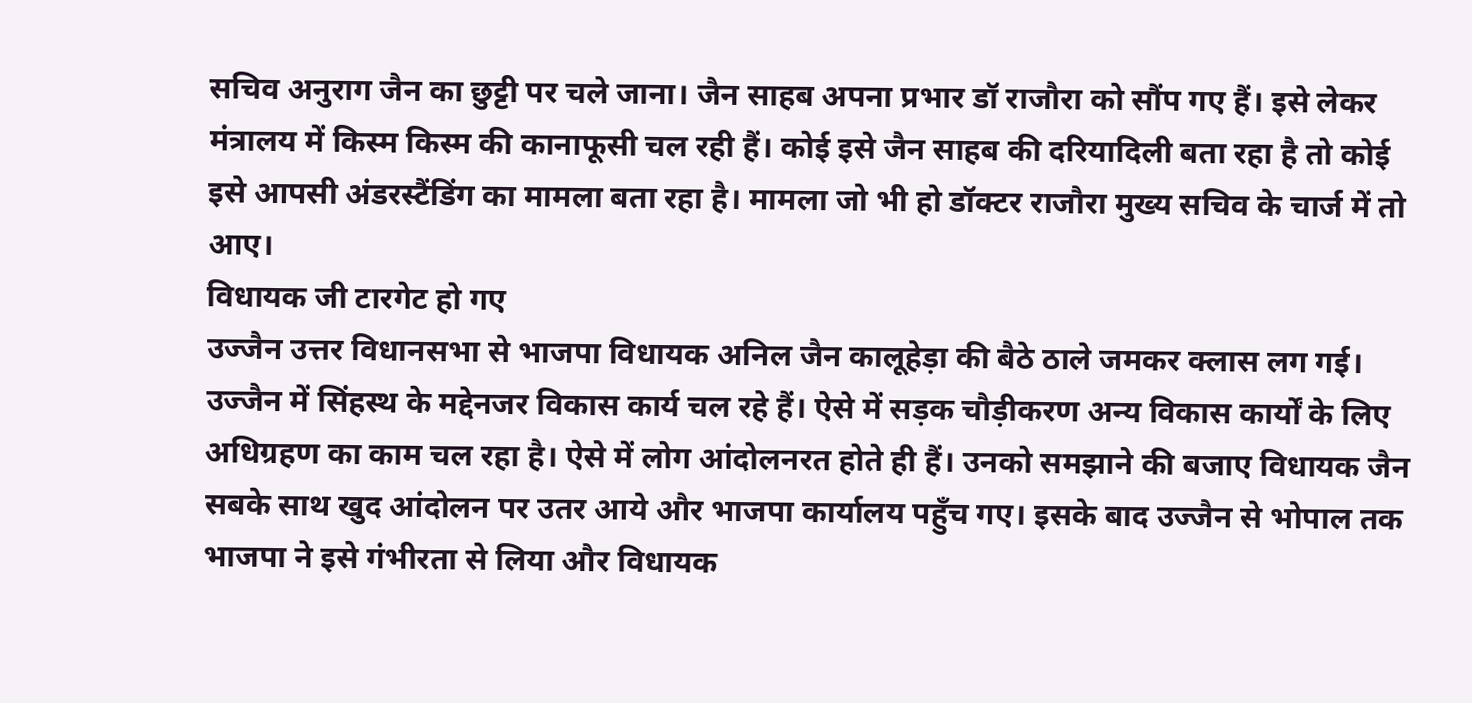सचिव अनुराग जैन का छुट्टी पर चले जाना। जैन साहब अपना प्रभार डॉ राजौरा को सौंप गए हैं। इसे लेकर मंत्रालय में किस्म किस्म की कानाफूसी चल रही हैं। कोई इसे जैन साहब की दरियादिली बता रहा है तो कोई इसे आपसी अंडरस्टैंडिंग का मामला बता रहा है। मामला जो भी हो डॉक्टर राजौरा मुख्य सचिव के चार्ज में तो आए।
विधायक जी टारगेट हो गए
उज्जैन उत्तर विधानसभा से भाजपा विधायक अनिल जैन कालूहेड़ा की बैठे ठाले जमकर क्लास लग गई। उज्जैन में सिंहस्थ के मद्देनजर विकास कार्य चल रहे हैं। ऐसे में सड़क चौड़ीकरण अन्य विकास कार्यों के लिए अधिग्रहण का काम चल रहा है। ऐसे में लोग आंदोलनरत होते ही हैं। उनको समझाने की बजाए विधायक जैन सबके साथ खुद आंदोलन पर उतर आये और भाजपा कार्यालय पहुँच गए। इसके बाद उज्जैन से भोपाल तक भाजपा ने इसे गंभीरता से लिया और विधायक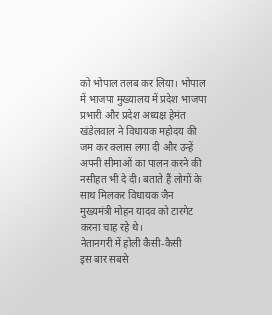को भोपाल तलब कर लिया। भोपाल में भाजपा मुख्यालय में प्रदेश भाजपा प्रभारी और प्रदेश अध्यक्ष हेमंत खंडेलवाल ने विधायक महोदय की जम कर क्लास लगा दी और उन्हें अपनी सीमाओं का पालन करने की नसीहत भी दे दी। बताते हैं लोगों के साथ मिलकर विधायक जैन मुख्यमंत्री मोहन यादव को टारगेट करना चाह रहे थे।
नेतानगरी में होली कैसी-कैसी
इस बार सबसे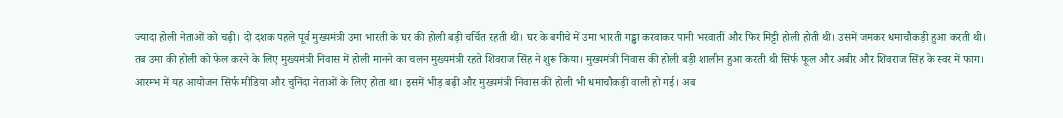ज्यादा होली नेताओं को चढ़ी। दो दशक पहले पूर्व मुख्यमंत्री उमा भारती के घर की होली बड़ी चर्चित रहती थी। घर के बगीचे में उमा भारती गड्ढा करवाकर पानी भरवातीं और फिर मिट्टी होली होती थी। उसमें जमकर धमाचौकड़ी हुआ करती थी। तब उमा की होली को फेल करने के लिए मुख्यमंत्री निवास में होली मानने का चलन मुख्यमंत्री रहते शिवराज सिंह ने शुरू किया। मुख्यमंत्री निवास की होली बड़ी शालीन हुआ करती थी सिर्फ फूल और अबीर और शिवराज सिंह के स्वर में फाग। आरम्भ में यह आयोजन सिर्फ मीडिया और चुनिंदा नेताओं के लिए होता था। इसमें भीड़ बढ़ी और मुख्यमंत्री निवास की होली भी धमाचौकड़ी वाली हो गई। अब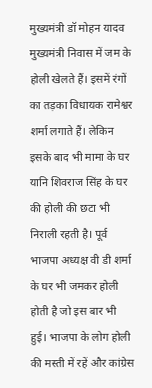मुख्यमंत्री डॉ मोहन यादव मुख्यमंत्री निवास में जम के होली खेलते हैं। इसमें रंगों का तड़का विधायक रामेश्वर शर्मा लगाते हैं। लेकिन इसके बाद भी मामा के घर यानि शिवराज सिंह के घर की होली की छटा भी निराली रहती है। पूर्व भाजपा अध्यक्ष वी डी शर्मा के घर भी जमकर होली होती है जो इस बार भी हुई। भाजपा के लोग होली की मस्ती में रहें और कांग्रेस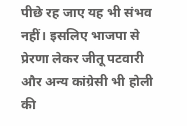पीछे रह जाए यह भी संभव नहीं। इसलिए भाजपा से प्रेरणा लेकर जीतू पटवारी और अन्य कांग्रेसी भी होली की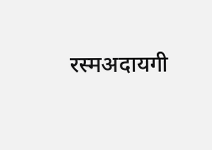रस्मअदायगी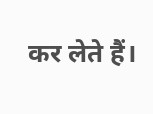कर लेते हैं।